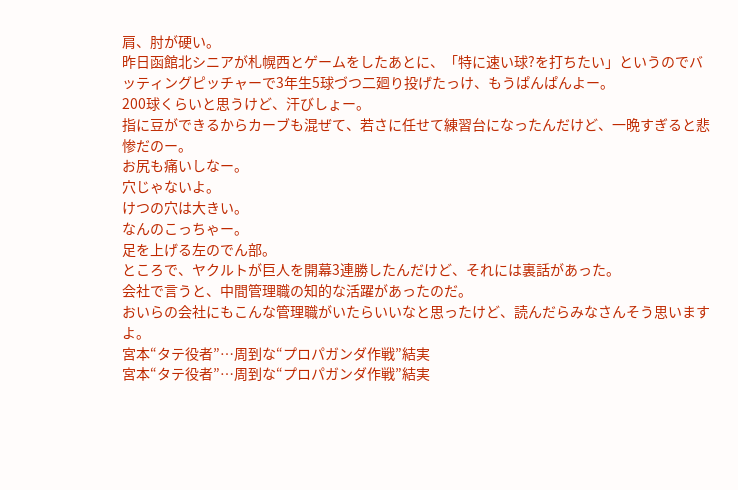肩、肘が硬い。
昨日函館北シニアが札幌西とゲームをしたあとに、「特に速い球?を打ちたい」というのでバッティングピッチャーで3年生5球づつ二廻り投げたっけ、もうぱんぱんよー。
200球くらいと思うけど、汗びしょー。
指に豆ができるからカーブも混ぜて、若さに任せて練習台になったんだけど、一晩すぎると悲惨だのー。
お尻も痛いしなー。
穴じゃないよ。
けつの穴は大きい。
なんのこっちゃー。
足を上げる左のでん部。
ところで、ヤクルトが巨人を開幕3連勝したんだけど、それには裏話があった。
会社で言うと、中間管理職の知的な活躍があったのだ。
おいらの会社にもこんな管理職がいたらいいなと思ったけど、読んだらみなさんそう思いますよ。
宮本“タテ役者”…周到な“プロパガンダ作戦”結実
宮本“タテ役者”…周到な“プロパガンダ作戦”結実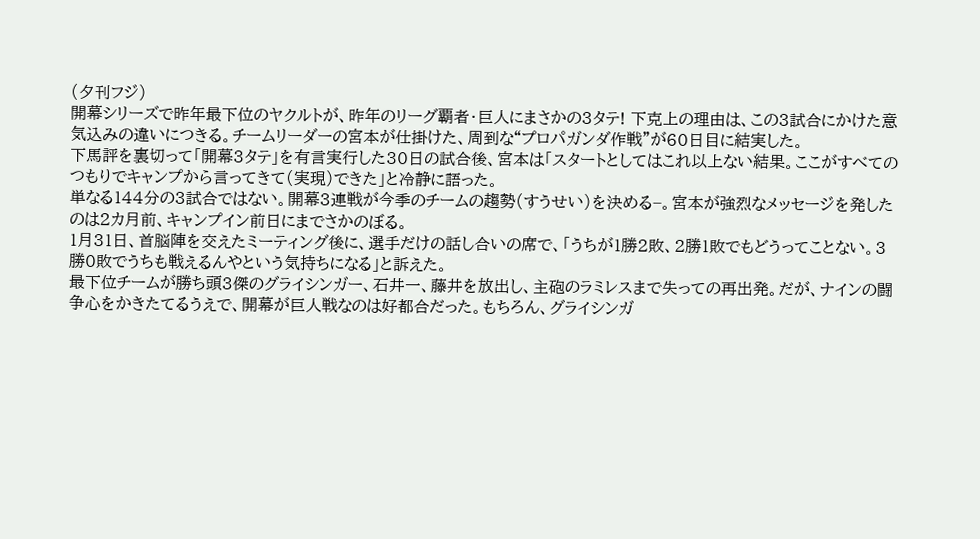(夕刊フジ)
開幕シリーズで昨年最下位のヤクルトが、昨年のリーグ覇者・巨人にまさかの3タテ! 下克上の理由は、この3試合にかけた意気込みの違いにつきる。チームリーダーの宮本が仕掛けた、周到な“プロパガンダ作戦”が60日目に結実した。
下馬評を裏切って「開幕3タテ」を有言実行した30日の試合後、宮本は「スタートとしてはこれ以上ない結果。ここがすべてのつもりでキャンプから言ってきて(実現)できた」と冷静に語った。
単なる144分の3試合ではない。開幕3連戦が今季のチームの趨勢(すうせい)を決める−。宮本が強烈なメッセージを発したのは2カ月前、キャンプイン前日にまでさかのぼる。
1月31日、首脳陣を交えたミーティング後に、選手だけの話し合いの席で、「うちが1勝2敗、2勝1敗でもどうってことない。3勝0敗でうちも戦えるんやという気持ちになる」と訴えた。
最下位チームが勝ち頭3傑のグライシンガー、石井一、藤井を放出し、主砲のラミレスまで失っての再出発。だが、ナインの闘争心をかきたてるうえで、開幕が巨人戦なのは好都合だった。もちろん、グライシンガ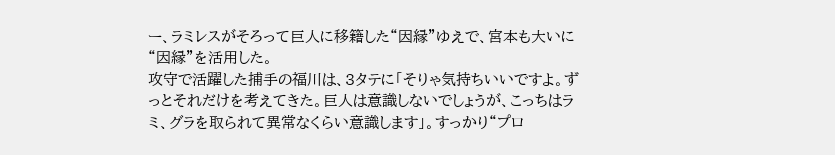ー、ラミレスがそろって巨人に移籍した“因縁”ゆえで、宮本も大いに“因縁”を活用した。
攻守で活躍した捕手の福川は、3タテに「そりゃ気持ちいいですよ。ずっとそれだけを考えてきた。巨人は意識しないでしょうが、こっちはラミ、グラを取られて異常なくらい意識します」。すっかり“プロ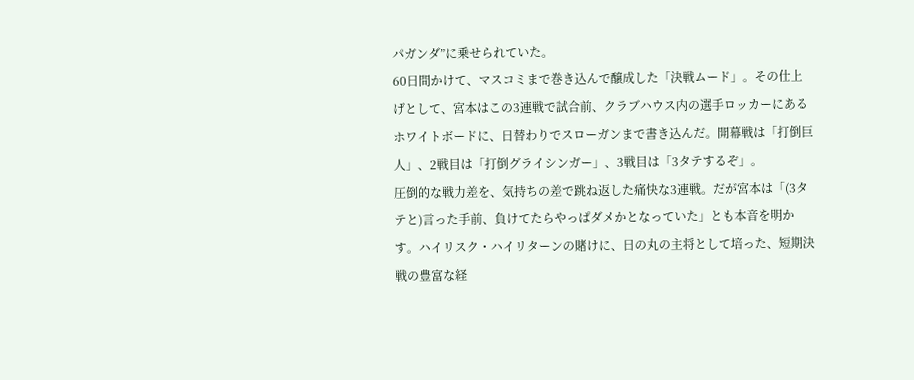パガンダ”に乗せられていた。
60日間かけて、マスコミまで巻き込んで醸成した「決戦ムード」。その仕上げとして、宮本はこの3連戦で試合前、クラブハウス内の選手ロッカーにあるホワイトボードに、日替わりでスローガンまで書き込んだ。開幕戦は「打倒巨人」、2戦目は「打倒グライシンガー」、3戦目は「3タテするぞ」。
圧倒的な戦力差を、気持ちの差で跳ね返した痛快な3連戦。だが宮本は「(3タテと)言った手前、負けてたらやっぱダメかとなっていた」とも本音を明かす。ハイリスク・ハイリターンの賭けに、日の丸の主将として培った、短期決戦の豊富な経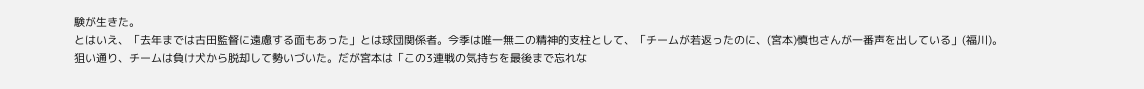験が生きた。
とはいえ、「去年までは古田監督に遠慮する面もあった」とは球団関係者。今季は唯一無二の精神的支柱として、「チームが若返ったのに、(宮本)慎也さんが一番声を出している」(福川)。
狙い通り、チームは負け犬から脱却して勢いづいた。だが宮本は「この3連戦の気持ちを最後まで忘れな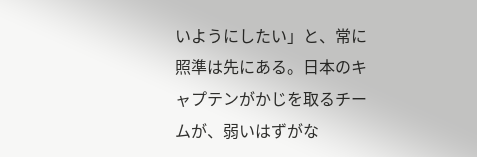いようにしたい」と、常に照準は先にある。日本のキャプテンがかじを取るチームが、弱いはずがな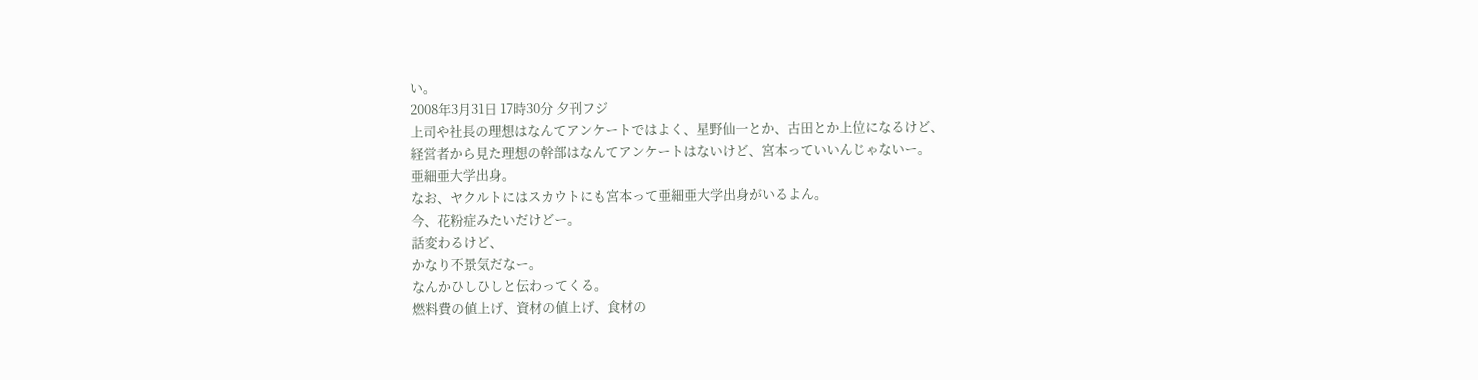い。
2008年3月31日 17時30分 夕刊フジ
上司や社長の理想はなんてアンケートではよく、星野仙一とか、古田とか上位になるけど、
経営者から見た理想の幹部はなんてアンケートはないけど、宮本っていいんじゃないー。
亜細亜大学出身。
なお、ヤクルトにはスカウトにも宮本って亜細亜大学出身がいるよん。
今、花粉症みたいだけどー。
話変わるけど、
かなり不景気だなー。
なんかひしひしと伝わってくる。
燃料費の値上げ、資材の値上げ、食材の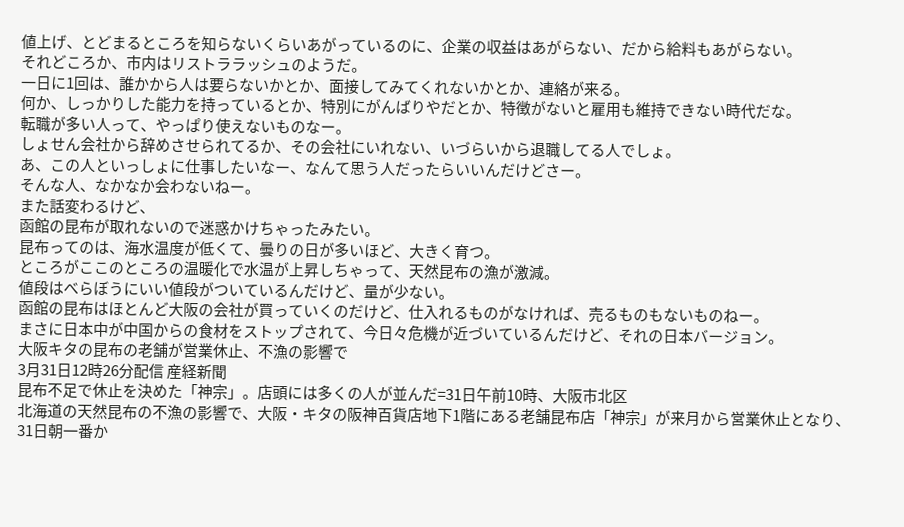値上げ、とどまるところを知らないくらいあがっているのに、企業の収益はあがらない、だから給料もあがらない。
それどころか、市内はリストララッシュのようだ。
一日に1回は、誰かから人は要らないかとか、面接してみてくれないかとか、連絡が来る。
何か、しっかりした能力を持っているとか、特別にがんばりやだとか、特徴がないと雇用も維持できない時代だな。
転職が多い人って、やっぱり使えないものなー。
しょせん会社から辞めさせられてるか、その会社にいれない、いづらいから退職してる人でしょ。
あ、この人といっしょに仕事したいなー、なんて思う人だったらいいんだけどさー。
そんな人、なかなか会わないねー。
また話変わるけど、
函館の昆布が取れないので迷惑かけちゃったみたい。
昆布ってのは、海水温度が低くて、曇りの日が多いほど、大きく育つ。
ところがここのところの温暖化で水温が上昇しちゃって、天然昆布の漁が激減。
値段はべらぼうにいい値段がついているんだけど、量が少ない。
函館の昆布はほとんど大阪の会社が買っていくのだけど、仕入れるものがなければ、売るものもないものねー。
まさに日本中が中国からの食材をストップされて、今日々危機が近づいているんだけど、それの日本バージョン。
大阪キタの昆布の老舗が営業休止、不漁の影響で
3月31日12時26分配信 産経新聞
昆布不足で休止を決めた「神宗」。店頭には多くの人が並んだ=31日午前10時、大阪市北区
北海道の天然昆布の不漁の影響で、大阪・キタの阪神百貨店地下1階にある老舗昆布店「神宗」が来月から営業休止となり、31日朝一番か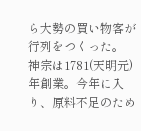ら大勢の買い物客が行列をつくった。
神宗は1781(天明元)年創業。今年に入り、原料不足のため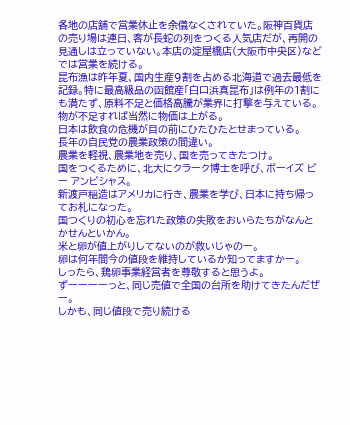各地の店舗で営業休止を余儀なくされていた。阪神百貨店の売り場は連日、客が長蛇の列をつくる人気店だが、再開の見通しは立っていない。本店の淀屋橋店(大阪市中央区)などでは営業を続ける。
昆布漁は昨年夏、国内生産9割を占める北海道で過去最低を記録。特に最高級品の函館産「白口浜真昆布」は例年の1割にも満たず、原料不足と価格高騰が業界に打撃を与えている。
物が不足すれば当然に物価は上がる。
日本は飲食の危機が目の前にひたひたとせまっている。
長年の自民党の農業政策の間違い。
農業を軽視、農業地を売り、国を売ってきたつけ。
国をつくるために、北大にクラーク博士を呼び、ボーイズ ビー アンビシャス。
新渡戸稲造はアメリカに行き、農業を学び、日本に持ち帰ってお札になった。
国つくりの初心を忘れた政策の失敗をおいらたちがなんとかせんといかん。
米と卵が値上がりしてないのが救いじゃのー。
卵は何年間今の値段を維持しているか知ってますかー。
しったら、鶏卵事業経営者を尊敬すると思うよ。
ずーーーーっと、同じ売値で全国の台所を助けてきたんだぜー。
しかも、同じ値段で売り続ける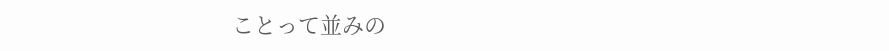ことって並みの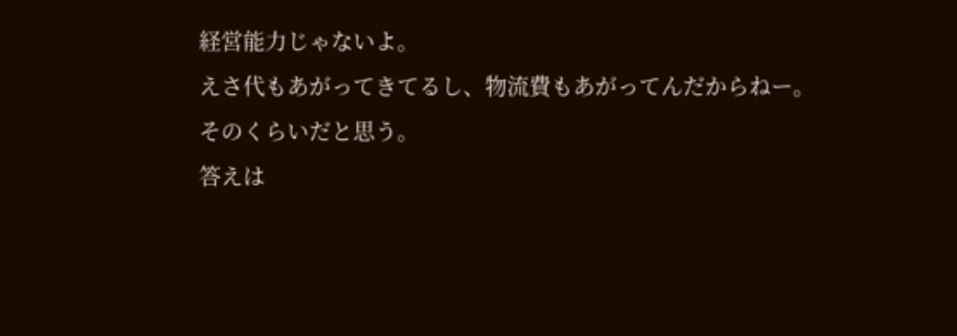経営能力じゃないよ。
えさ代もあがってきてるし、物流費もあがってんだからねー。
そのくらいだと思う。
答えは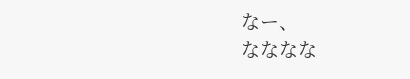なー、
なななな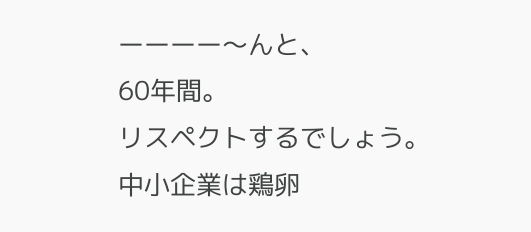ーーーー〜んと、
60年間。
リスペクトするでしょう。
中小企業は鶏卵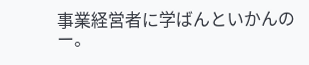事業経営者に学ばんといかんのー。